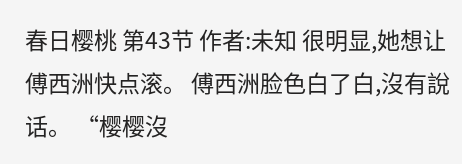春日樱桃 第43节 作者:未知 很明显,她想让傅西洲快点滚。 傅西洲脸色白了白,沒有說话。 “樱樱沒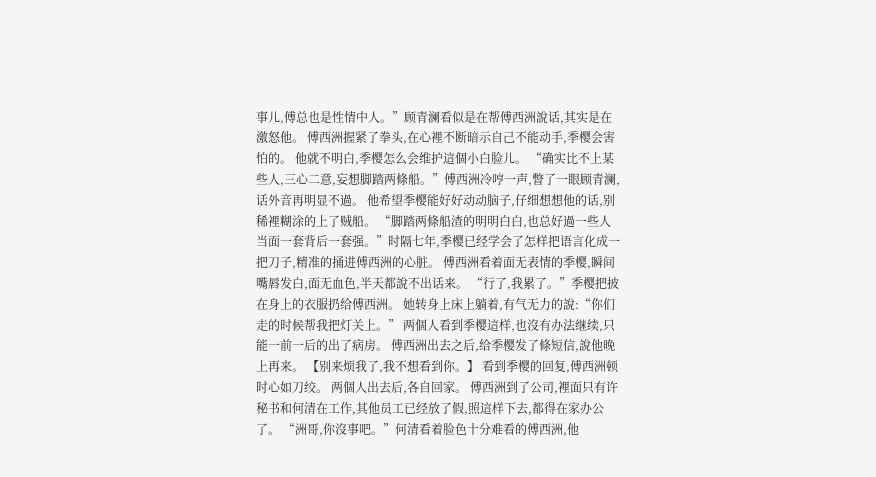事儿,傅总也是性情中人。”顾青澜看似是在帮傅西洲說话,其实是在激怒他。 傅西洲握紧了拳头,在心裡不断暗示自己不能动手,季樱会害怕的。 他就不明白,季樱怎么会维护這個小白脸儿。 “确实比不上某些人,三心二意,妄想脚踏两條船。”傅西洲冷哼一声,瞥了一眼顾青澜,话外音再明显不過。 他希望季樱能好好动动脑子,仔细想想他的话,别稀裡糊涂的上了贼船。 “脚踏两條船渣的明明白白,也总好過一些人当面一套背后一套强。”时隔七年,季樱已经学会了怎样把语言化成一把刀子,精准的捅进傅西洲的心脏。 傅西洲看着面无表情的季樱,瞬间嘴唇发白,面无血色,半天都說不出话来。 “行了,我累了。”季樱把披在身上的衣服扔给傅西洲。 她转身上床上躺着,有气无力的說:“你们走的时候帮我把灯关上。” 两個人看到季樱這样,也沒有办法继续,只能一前一后的出了病房。 傅西洲出去之后,给季樱发了條短信,說他晚上再来。 【别来烦我了,我不想看到你。】 看到季樱的回复,傅西洲顿时心如刀绞。 两個人出去后,各自回家。 傅西洲到了公司,裡面只有许秘书和何清在工作,其他员工已经放了假,照這样下去,都得在家办公了。 “洲哥,你沒事吧。”何清看着脸色十分难看的傅西洲,他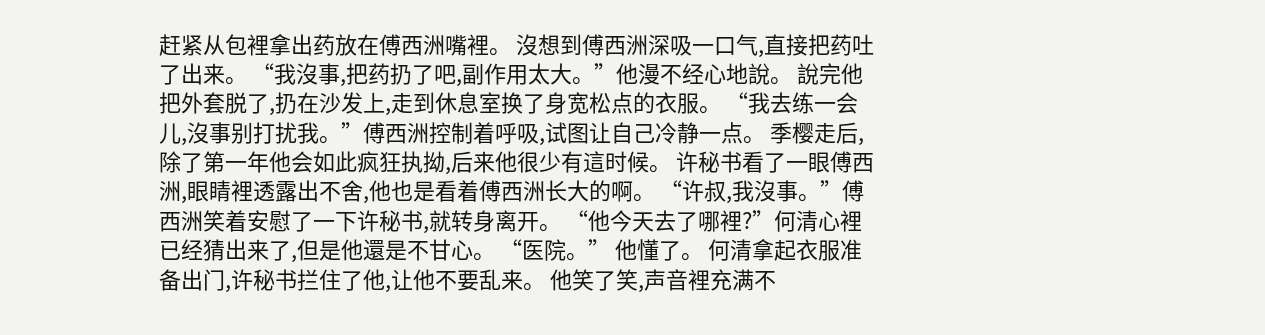赶紧从包裡拿出药放在傅西洲嘴裡。 沒想到傅西洲深吸一口气,直接把药吐了出来。 “我沒事,把药扔了吧,副作用太大。”他漫不经心地說。 說完他把外套脱了,扔在沙发上,走到休息室换了身宽松点的衣服。 “我去练一会儿,沒事别打扰我。”傅西洲控制着呼吸,试图让自己冷静一点。 季樱走后,除了第一年他会如此疯狂执拗,后来他很少有這时候。 许秘书看了一眼傅西洲,眼睛裡透露出不舍,他也是看着傅西洲长大的啊。 “许叔,我沒事。”傅西洲笑着安慰了一下许秘书,就转身离开。 “他今天去了哪裡?”何清心裡已经猜出来了,但是他還是不甘心。 “医院。” 他懂了。 何清拿起衣服准备出门,许秘书拦住了他,让他不要乱来。 他笑了笑,声音裡充满不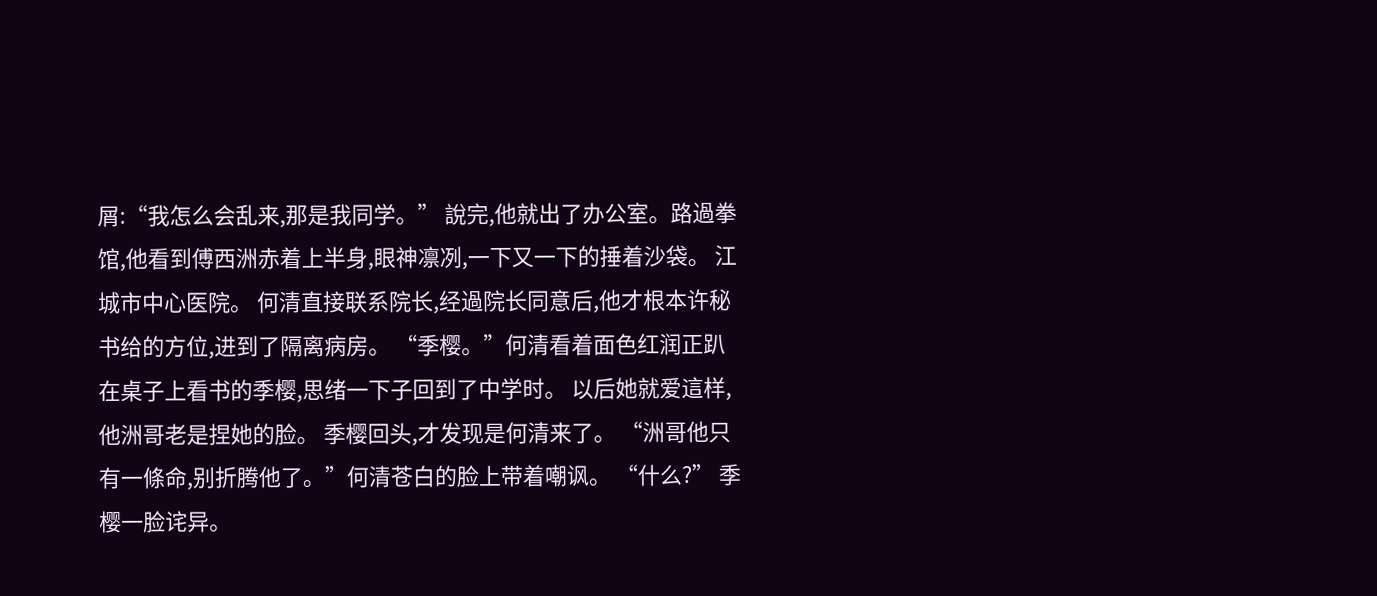屑:“我怎么会乱来,那是我同学。” 說完,他就出了办公室。路過拳馆,他看到傅西洲赤着上半身,眼神凛冽,一下又一下的捶着沙袋。 江城市中心医院。 何清直接联系院长,经過院长同意后,他才根本许秘书给的方位,进到了隔离病房。 “季樱。”何清看着面色红润正趴在桌子上看书的季樱,思绪一下子回到了中学时。 以后她就爱這样,他洲哥老是捏她的脸。 季樱回头,才发现是何清来了。 “洲哥他只有一條命,别折腾他了。”何清苍白的脸上带着嘲讽。 “什么?” 季樱一脸诧异。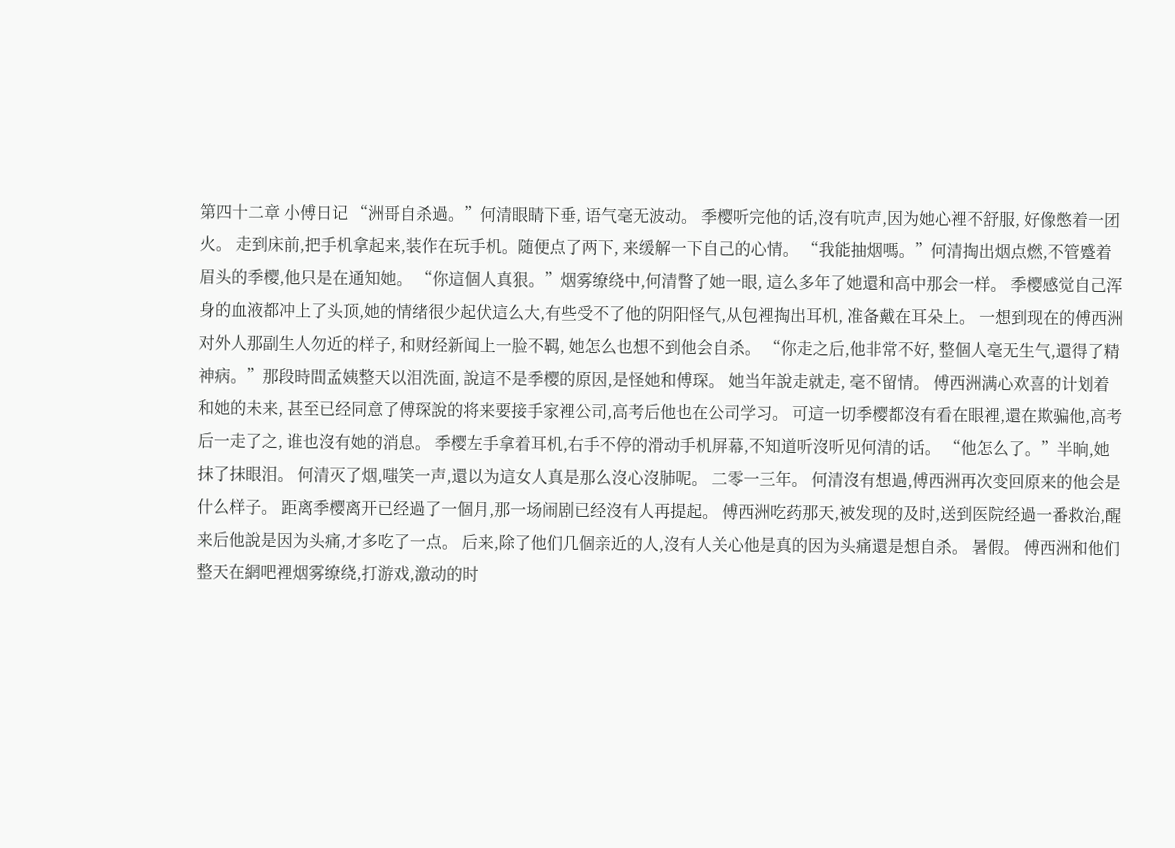第四十二章 小傅日记 “洲哥自杀過。”何清眼睛下垂, 语气毫无波动。 季樱听完他的话,沒有吭声,因为她心裡不舒服, 好像憋着一团火。 走到床前,把手机拿起来,装作在玩手机。随便点了两下, 来缓解一下自己的心情。 “我能抽烟嗎。”何清掏出烟点燃,不管蹙着眉头的季樱,他只是在通知她。 “你這個人真狠。”烟雾缭绕中,何清瞥了她一眼, 這么多年了她還和高中那会一样。 季樱感觉自己浑身的血液都冲上了头顶,她的情绪很少起伏這么大,有些受不了他的阴阳怪气,从包裡掏出耳机, 准备戴在耳朵上。 一想到现在的傅西洲对外人那副生人勿近的样子, 和财经新闻上一脸不羁, 她怎么也想不到他会自杀。 “你走之后,他非常不好, 整個人毫无生气,還得了精神病。”那段時間孟姨整天以泪洗面, 說這不是季樱的原因,是怪她和傅琛。 她当年說走就走, 毫不留情。 傅西洲满心欢喜的计划着和她的未来, 甚至已经同意了傅琛說的将来要接手家裡公司,高考后他也在公司学习。 可這一切季樱都沒有看在眼裡,還在欺骗他,高考后一走了之, 谁也沒有她的消息。 季樱左手拿着耳机,右手不停的滑动手机屏幕,不知道听沒听见何清的话。 “他怎么了。”半晌,她抹了抹眼泪。 何清灭了烟,嗤笑一声,還以为這女人真是那么沒心沒肺呢。 二零一三年。 何清沒有想過,傅西洲再次变回原来的他会是什么样子。 距离季樱离开已经過了一個月,那一场闹剧已经沒有人再提起。 傅西洲吃药那天,被发现的及时,送到医院经過一番救治,醒来后他說是因为头痛,才多吃了一点。 后来,除了他们几個亲近的人,沒有人关心他是真的因为头痛還是想自杀。 暑假。 傅西洲和他们整天在網吧裡烟雾缭绕,打游戏,激动的时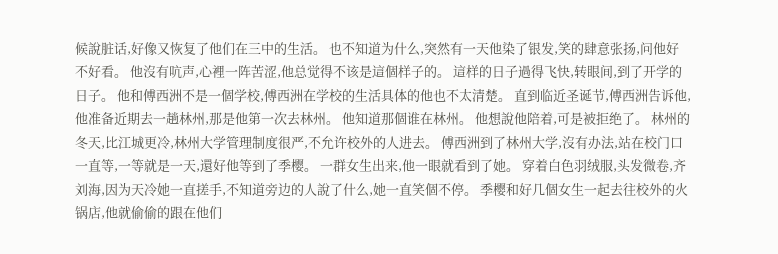候說脏话,好像又恢复了他们在三中的生活。 也不知道为什么,突然有一天他染了银发,笑的肆意张扬,问他好不好看。 他沒有吭声,心裡一阵苦涩,他总觉得不该是這個样子的。 這样的日子過得飞快,转眼间,到了开学的日子。 他和傅西洲不是一個学校,傅西洲在学校的生活具体的他也不太清楚。 直到临近圣诞节,傅西洲告诉他,他准备近期去一趟林州,那是他第一次去林州。 他知道那個谁在林州。 他想說他陪着,可是被拒绝了。 林州的冬天,比江城更冷,林州大学管理制度很严,不允许校外的人进去。 傅西洲到了林州大学,沒有办法,站在校门口一直等,一等就是一天,還好他等到了季樱。 一群女生出来,他一眼就看到了她。 穿着白色羽绒服,头发微卷,齐刘海,因为天冷她一直搓手,不知道旁边的人說了什么,她一直笑個不停。 季樱和好几個女生一起去往校外的火锅店,他就偷偷的跟在他们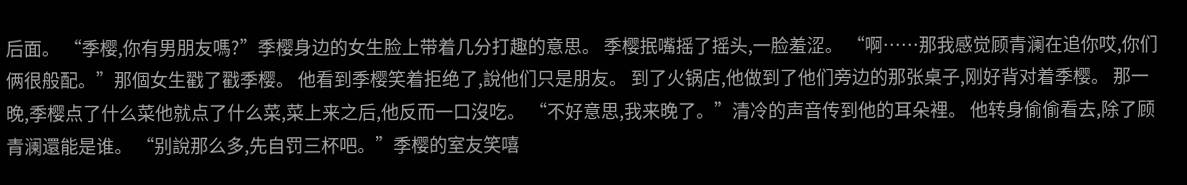后面。 “季樱,你有男朋友嗎?”季樱身边的女生脸上带着几分打趣的意思。 季樱抿嘴摇了摇头,一脸羞涩。 “啊……那我感觉顾青澜在追你哎,你们俩很般配。”那個女生戳了戳季樱。 他看到季樱笑着拒绝了,說他们只是朋友。 到了火锅店,他做到了他们旁边的那张桌子,刚好背对着季樱。 那一晚,季樱点了什么菜他就点了什么菜,菜上来之后,他反而一口沒吃。 “不好意思,我来晚了。”清冷的声音传到他的耳朵裡。 他转身偷偷看去,除了顾青澜還能是谁。 “别說那么多,先自罚三杯吧。”季樱的室友笑嘻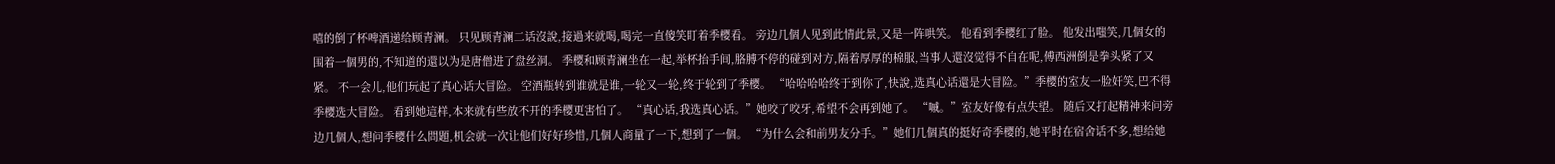嘻的倒了杯啤酒递给顾青澜。 只见顾青澜二话沒說,接過来就喝,喝完一直傻笑盯着季樱看。 旁边几個人见到此情此景,又是一阵哄笑。 他看到季樱红了脸。 他发出嗤笑,几個女的围着一個男的,不知道的還以为是唐僧进了盘丝洞。 季樱和顾青澜坐在一起,举杯抬手间,胳膊不停的碰到对方,隔着厚厚的棉服,当事人還沒觉得不自在呢,傅西洲倒是拳头紧了又紧。 不一会儿,他们玩起了真心话大冒险。 空酒瓶转到谁就是谁,一轮又一轮,终于轮到了季樱。 “哈哈哈哈终于到你了,快說,选真心话還是大冒险。”季樱的室友一脸奸笑,巴不得季樱选大冒险。 看到她這样,本来就有些放不开的季樱更害怕了。 “真心话,我选真心话。”她咬了咬牙,希望不会再到她了。 “嘁。”室友好像有点失望。 随后又打起精神来问旁边几個人,想问季樱什么問題,机会就一次让他们好好珍惜,几個人商量了一下,想到了一個。 “为什么会和前男友分手。”她们几個真的挺好奇季樱的,她平时在宿舍话不多,想给她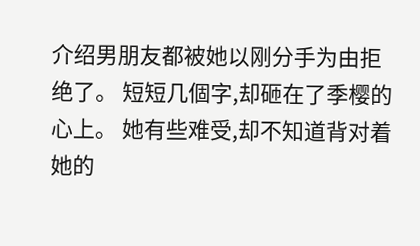介绍男朋友都被她以刚分手为由拒绝了。 短短几個字,却砸在了季樱的心上。 她有些难受,却不知道背对着她的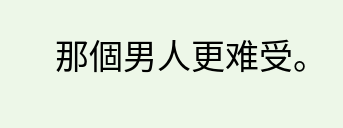那個男人更难受。